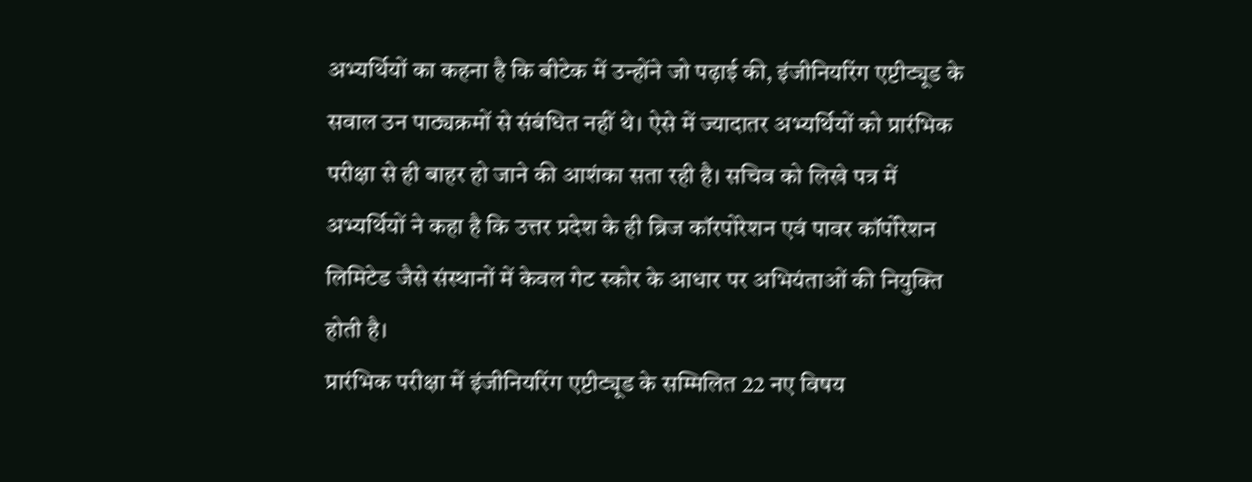अभ्यर्थियों का कहना है कि बीटेक में उन्होंने जो पढ़ाई की, इंजीनियरिंग एप्टीट्यूड के सवाल उन पाठ्यक्रमों से संबंधित नहीं थे। ऐसे में ज्यादातर अभ्यर्थियों को प्रारंभिक परीक्षा से ही बाहर हो जाने की आशंका सता रही है। सचिव को लिखे पत्र में अभ्यर्थियों ने कहा है कि उत्तर प्रदेश के ही ब्रिज कॉरपोरेशन एवं पावर कॉर्पोरेशन लिमिटेड जैसे संस्थानों में केवल गेट स्कोर के आधार पर अभियंताओं की नियुक्ति होती है।
प्रारंभिक परीक्षा में इंजीनियरिंग एप्टीट्यूड के सम्मिलित 22 नए विषय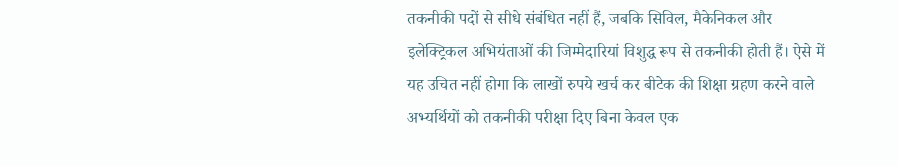तकनीकी पदों से सीधे संबंधित नहीं हैं, जबकि सिविल, मैकेनिकल और इलेक्ट्रिकल अभियंताओं की जिम्मेदारियां विशुद्ध रूप से तकनीकी होती हैं। ऐसे में यह उचित नहीं होगा कि लाखों रुपये खर्च कर बीटेक की शिक्षा ग्रहण करने वाले अभ्यर्थियों को तकनीकी परीक्षा दिए बिना केवल एक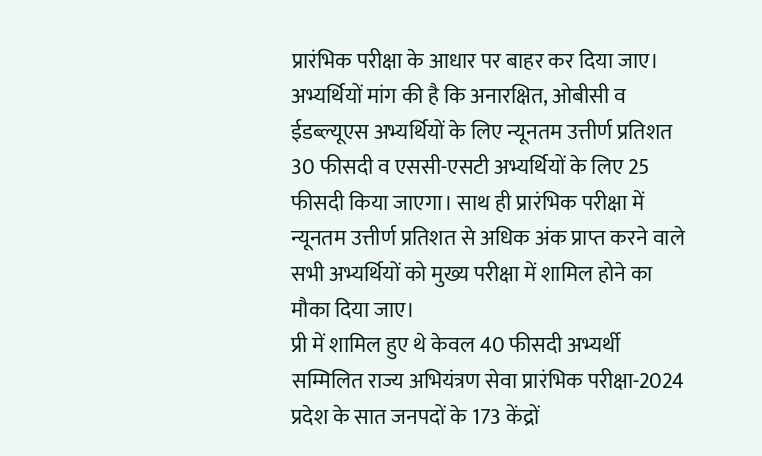प्रारंभिक परीक्षा के आधार पर बाहर कर दिया जाए।
अभ्यर्थियों मांग की है कि अनारक्षित, ओबीसी व ईडब्ल्यूएस अभ्यर्थियों के लिए न्यूनतम उत्तीर्ण प्रतिशत 30 फीसदी व एससी-एसटी अभ्यर्थियों के लिए 25 फीसदी किया जाएगा। साथ ही प्रारंभिक परीक्षा में न्यूनतम उत्तीर्ण प्रतिशत से अधिक अंक प्राप्त करने वाले सभी अभ्यर्थियों को मुख्य परीक्षा में शामिल होने का मौका दिया जाए।
प्री में शामिल हुए थे केवल 40 फीसदी अभ्यर्थी
सम्मिलित राज्य अभियंत्रण सेवा प्रारंभिक परीक्षा-2024 प्रदेश के सात जनपदों के 173 केंद्रों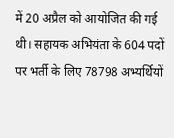में 20 अप्रैल को आयोजित की गई थी। सहायक अभियंता के 604 पदों पर भर्ती के लिए 78798 अभ्यर्थियों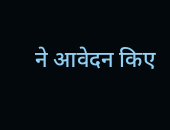ने आवेदन किए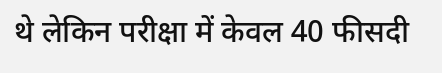थे लेकिन परीक्षा में केवल 40 फीसदी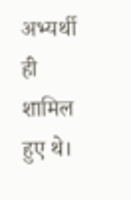अभ्यर्थी ही शामिल हुए थे।